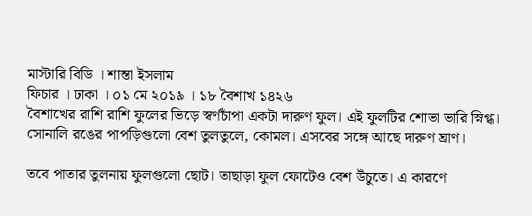মাস্টারি বিডি । শান্তা ইসলাম
ফিচার । ঢাকা । ০১ মে ২০১৯ । ১৮ বৈশাখ ১৪২৬
বৈশাখের রাশি রাশি ফুলের ভিড়ে স্বর্ণচাঁপা একটা দারুণ ফুল। এই ফুলটির শোভা ভারি স্নিগ্ধ। সোনালি রঙের পাপড়িগুলো বেশ তুলতুলে, কোমল। এসবের সঙ্গে আছে দারুণ ঘ্রাণ।

তবে পাতার তুলনায় ফুলগুলো ছোট। তাছাড়া ফুল ফোটেও বেশ উঁচুতে। এ কারণে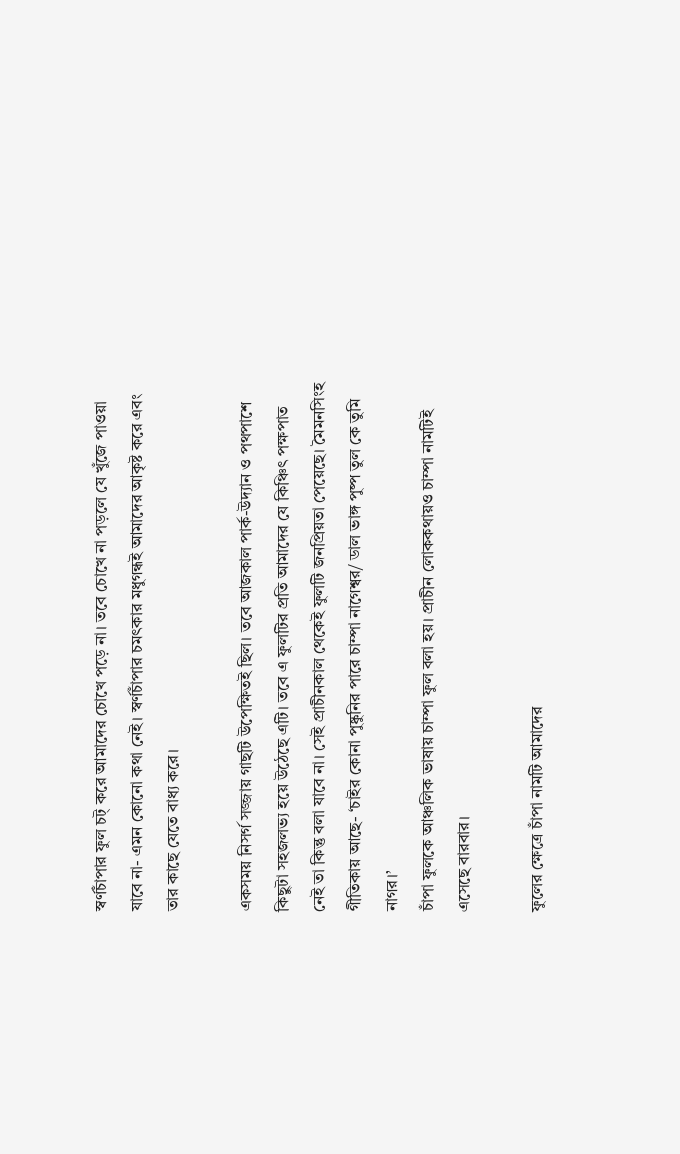স্বর্ণচাঁপার ফুল চট্ করে আমাদের চোখে পড়ে না। তবে চোখে না পড়লে যে খুঁজে পাওয়া যাবে না- এমন কোনো কথা নেই। স্বর্ণচাঁপার চমৎকার মধুগন্ধই আমাদের আকৃষ্ট করে এবং তার কাছে যেতে বাধ্য করে।

একসময় নিসর্গ সজ্জায় গাছটি উপেক্ষিতই ছিল। তবে আজকাল পার্ক-উদ্যান ও পথপাশে কিছুটা সহজলভ্য হয়ে উঠেছে এটি। তবে এ ফুলটির প্রতি আমাদের যে কিঞ্চিৎ পক্ষপাত নেই তা কিন্তু বলা যাবে না। সেই প্রাচীনকাল থেকেই ফুলটি জনপ্রিয়তা পেয়েছে। মৈমনসিংহ গীতিকায় আছে- ‘চাইর কোনা পুষ্কুনির পারে চাম্পা নাগেশ্বর/ ডাল ভাঙ্গ পুষ্প তুল কে তুমি নাগর।’
চাঁপা ফুলকে আঞ্চলিক ভাষায় চাম্পা ফুল বলা হয়। প্রাচীন লোককথায়ও চাম্পা নামটিই এসেছে বারবার।

ফুলের ক্ষেত্রে চাঁপা নামটি আমাদের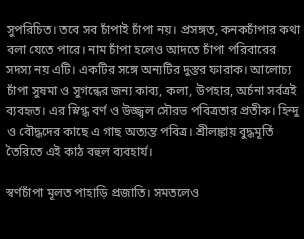সুপরিচিত। তবে সব চাঁপাই চাঁপা নয়। প্রসঙ্গত, কনকচাঁপার কথা বলা যেতে পারে। নাম চাঁপা হলেও আদতে চাঁপা পরিবারের সদস্য নয় এটি। একটির সঙ্গে অন্যটির দুস্তর ফারাক। আলোচ্য চাঁপা সুষমা ও সুগন্ধের জন্য কাব্য, কলা, উপহার, অর্চনা সর্বত্রই ব্যবহৃত। এর স্নিগ্ধ বর্ণ ও উজ্জ্বল সৌরভ পবিত্রতার প্রতীক। হিন্দু ও বৌদ্ধদের কাছে এ গাছ অত্যন্ত পবিত্র। শ্রীলঙ্কায় বুদ্ধমূর্তি তৈরিতে এই কাঠ বহুল ব্যবহার্য।

স্বর্ণচাঁপা মূলত পাহাড়ি প্রজাতি। সমতলেও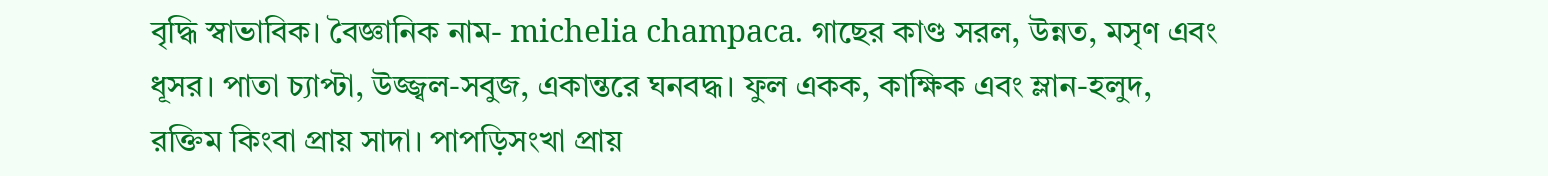বৃদ্ধি স্বাভাবিক। বৈজ্ঞানিক নাম- michelia champaca. গাছের কাণ্ড সরল, উন্নত, মসৃণ এবং ধূসর। পাতা চ্যাপ্টা, উজ্জ্বল-সবুজ, একান্তরে ঘনবদ্ধ। ফুল একক, কাক্ষিক এবং ম্লান-হলুদ, রক্তিম কিংবা প্রায় সাদা। পাপড়িসংখা প্রায়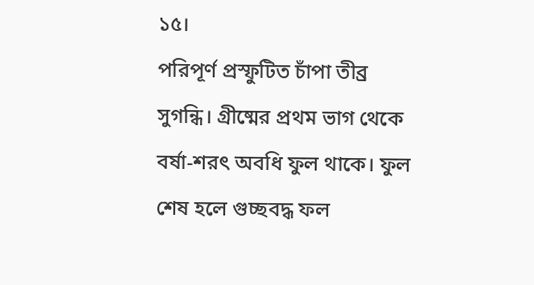১৫।
পরিপূর্ণ প্রস্ফুটিত চাঁপা তীব্র সুগন্ধি। গ্রীষ্মের প্রথম ভাগ থেকে বর্ষা-শরৎ অবধি ফুল থাকে। ফুল শেষ হলে গুচ্ছবদ্ধ ফল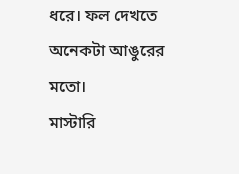ধরে। ফল দেখতে অনেকটা আঙুরের মতো।
মাস্টারি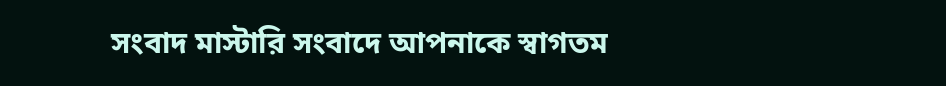সংবাদ মাস্টারি সংবাদে আপনাকে স্বাগতম